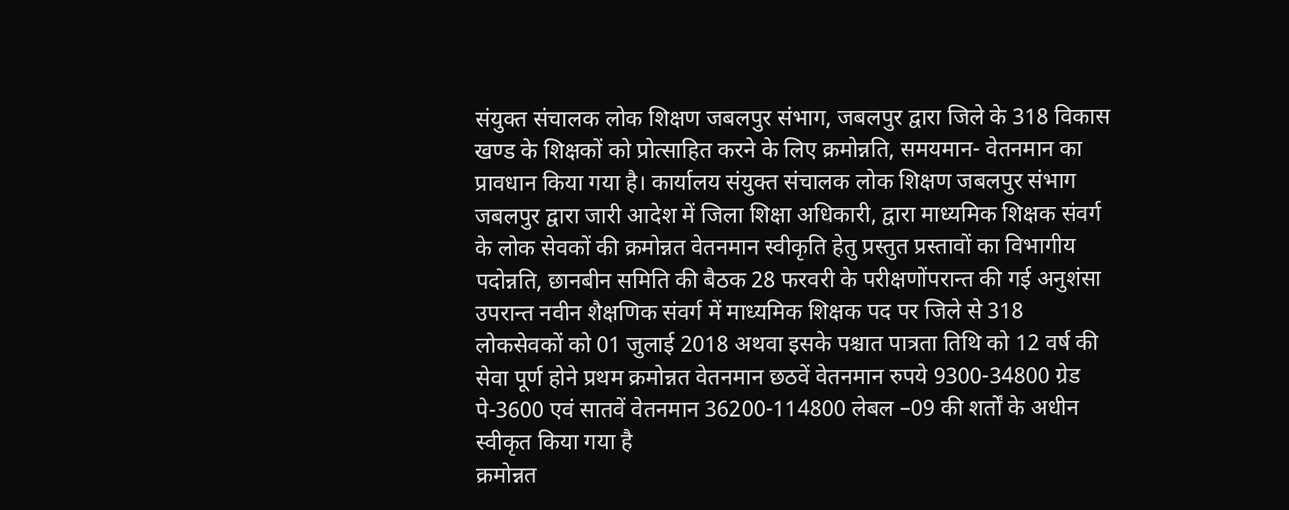संयुक्त संचालक लोक शिक्षण जबलपुर संभाग, जबलपुर द्वारा जिले के 318 विकास खण्ड के शिक्षकों को प्रोत्साहित करने के लिए क्रमोन्नति, समयमान- वेतनमान का प्रावधान किया गया है। कार्यालय संयुक्त संचालक लोक शिक्षण जबलपुर संभाग जबलपुर द्वारा जारी आदेश में जिला शिक्षा अधिकारी, द्वारा माध्यमिक शिक्षक संवर्ग के लोक सेवकों की क्रमोन्नत वेतनमान स्वीकृति हेतु प्रस्तुत प्रस्तावों का विभागीय पदोन्नति, छानबीन समिति की बैठक 28 फरवरी के परीक्षणोंपरान्त की गई अनुशंसा उपरान्त नवीन शैक्षणिक संवर्ग में माध्यमिक शिक्षक पद पर जिले से 318 लोकसेवकों को 01 जुलाई 2018 अथवा इसके पश्चात पात्रता तिथि को 12 वर्ष की सेवा पूर्ण होने प्रथम क्रमोन्नत वेतनमान छठवें वेतनमान रुपये 9300-34800 ग्रेड पे-3600 एवं सातवें वेतनमान 36200-114800 लेबल –09 की शर्तों के अधीन स्वीकृत किया गया है
क्रमोन्नत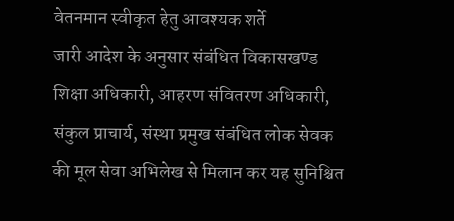वेतनमान स्वीकृत हेतु आवश्यक शर्ते
जारी आदेश के अनुसार संबंधित विकासखण्ड शिक्षा अधिकारी, आहरण संवितरण अधिकारी, संकुल प्राचार्य, संस्था प्रमुख संबंधित लोक सेवक की मूल सेवा अभिलेख से मिलान कर यह सुनिश्चित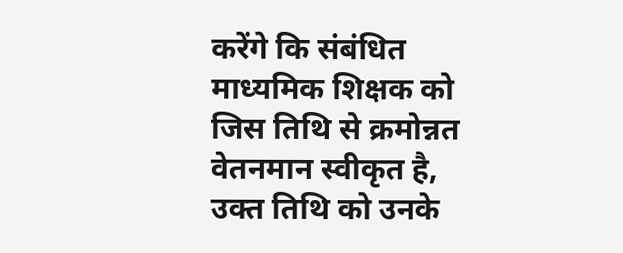करेंगे कि संबंधित माध्यमिक शिक्षक को जिस तिथि से क्रमोन्नत वेतनमान स्वीकृत है, उक्त तिथि को उनके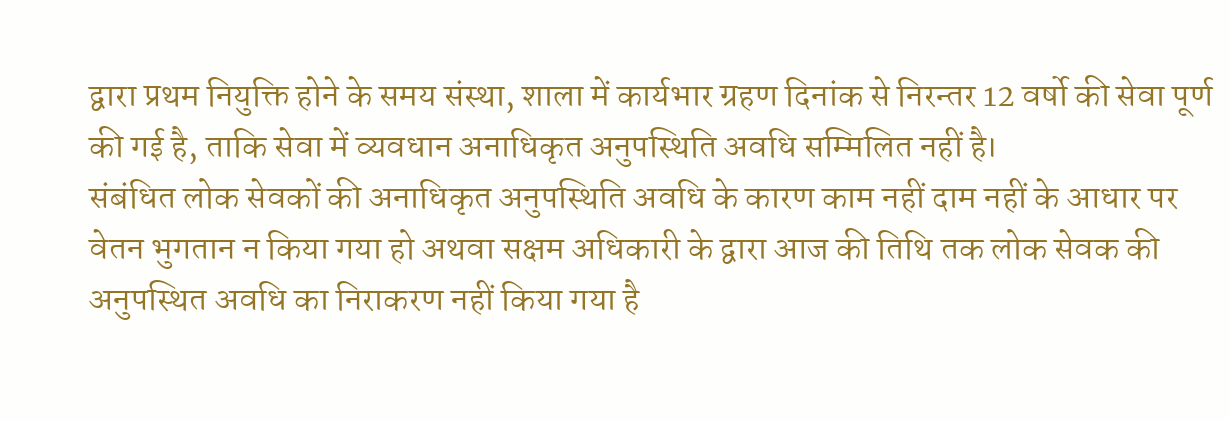द्वारा प्रथम नियुक्ति होने के समय संस्था, शाला में कार्यभार ग्रहण दिनांक से निरन्तर 12 वर्षो की सेवा पूर्ण की गई है, ताकि सेवा में व्यवधान अनाधिकृत अनुपस्थिति अवधि सम्मिलित नहीं है।
संबंधित लोक सेवकों की अनाधिकृत अनुपस्थिति अवधि के कारण काम नहीं दाम नहीं के आधार पर वेतन भुगतान न किया गया हो अथवा सक्षम अधिकारी के द्वारा आज की तिथि तक लोक सेवक की अनुपस्थित अवधि का निराकरण नहीं किया गया है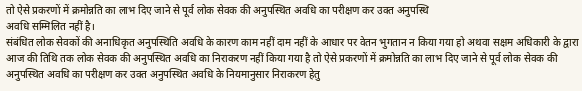तो ऐसे प्रकरणों में क्रमोन्नति का लाभ दिए जाने से पूर्व लोक सेवक की अनुपस्थित अवधि का परीक्षण कर उक्त अनुपस्थि
अवधि सम्मिलित नहीं है।
संबंधित लोक सेवकों की अनाधिकृत अनुपस्थिति अवधि के कारण काम नहीं दाम नहीं के आधार पर वेतन भुगतान न किया गया हो अथवा सक्षम अधिकारी के द्वारा आज की तिथि तक लोक सेवक की अनुपस्थित अवधि का निराकरण नहीं किया गया है तो ऐसे प्रकरणों में क्रमोन्नति का लाभ दिए जाने से पूर्व लोक सेवक की अनुपस्थित अवधि का परीक्षण कर उक्त अनुपस्थित अवधि के नियमानुसार निराकरण हेतु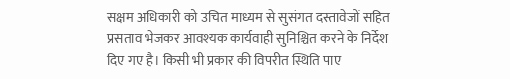सक्षम अधिकारी को उचित माध्यम से सुसंगत दस्तावेजों सहित प्रसताव भेजकर आवश्यक कार्यवाही सुनिश्चित करने के निर्देश दिए गए है। किसी भी प्रकार की विपरीत स्थिति पाए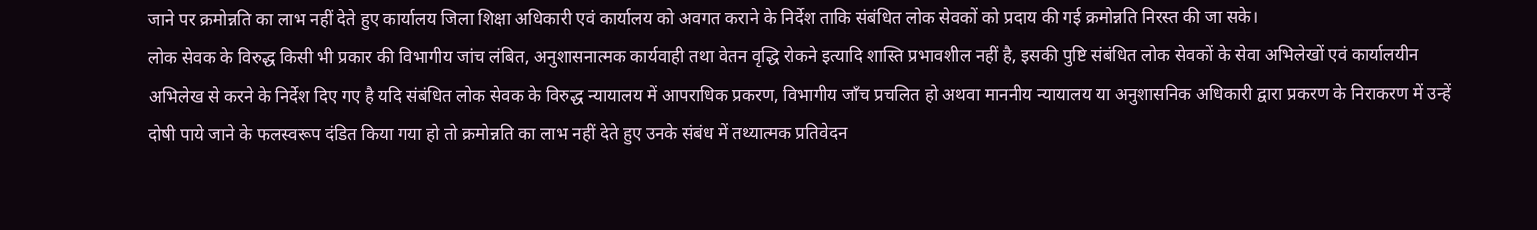जाने पर क्रमोन्नति का लाभ नहीं देते हुए कार्यालय जिला शिक्षा अधिकारी एवं कार्यालय को अवगत कराने के निर्देश ताकि संबंधित लोक सेवकों को प्रदाय की गई क्रमोन्नति निरस्त की जा सके।
लोक सेवक के विरुद्ध किसी भी प्रकार की विभागीय जांच लंबित, अनुशासनात्मक कार्यवाही तथा वेतन वृद्धि रोकने इत्यादि शास्ति प्रभावशील नहीं है, इसकी पुष्टि संबंधित लोक सेवकों के सेवा अभिलेखों एवं कार्यालयीन अभिलेख से करने के निर्देश दिए गए है यदि संबंधित लोक सेवक के विरुद्ध न्यायालय में आपराधिक प्रकरण, विभागीय जाँच प्रचलित हो अथवा माननीय न्यायालय या अनुशासनिक अधिकारी द्वारा प्रकरण के निराकरण में उन्हें दोषी पाये जाने के फलस्वरूप दंडित किया गया हो तो क्रमोन्नति का लाभ नहीं देते हुए उनके संबंध में तथ्यात्मक प्रतिवेदन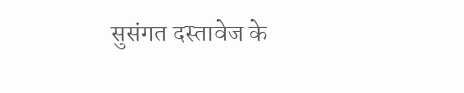सुसंगत दस्तावेज के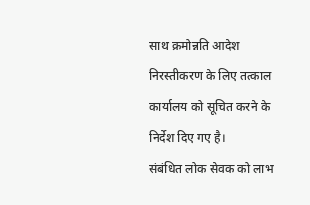साथ क्रमोन्नति आदेश निरस्तीकरण के लिए तत्काल कार्यालय को सूचित करने के निर्देश दिए गए है।
संबंधित लोक सेवक को लाभ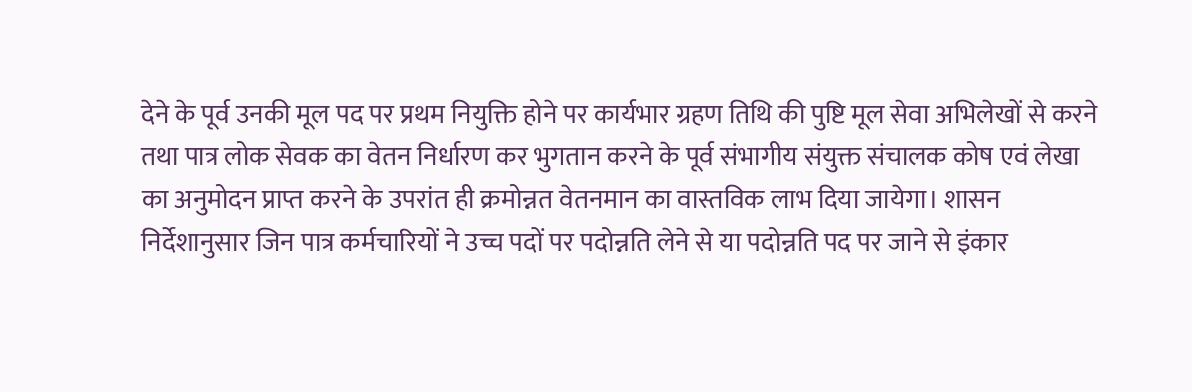देने के पूर्व उनकी मूल पद पर प्रथम नियुक्ति होने पर कार्यभार ग्रहण तिथि की पुष्टि मूल सेवा अभिलेखों से करने तथा पात्र लोक सेवक का वेतन निर्धारण कर भुगतान करने के पूर्व संभागीय संयुक्त संचालक कोष एवं लेखा का अनुमोदन प्राप्त करने के उपरांत ही क्रमोन्नत वेतनमान का वास्तविक लाभ दिया जायेगा। शासन निर्देशानुसार जिन पात्र कर्मचारियों ने उच्च पदों पर पदोन्नति लेने से या पदोन्नति पद पर जाने से इंकार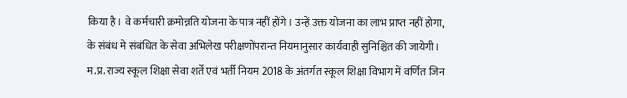किया है। वे कर्मचारी क्रमोन्नति योजना के पात्र नहीं होंगे। उन्हें उक्त योजना का लाभ प्राप्त नहीं होगा, के संबंध मे संबंधित के सेवा अभिलेख परीक्षणोंपरान्त नियमानुसार कार्यवाही सुनिश्चित की जायेगी।
म.प्र. राज्य स्कूल शिक्षा सेवा शर्ते एवं भर्ती नियम 2018 के अंतर्गत स्कूल शिक्षा विभाग में वर्णित जिन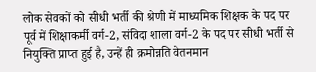लोक सेवकों को सीधी भर्ती की श्रेणी में माध्यमिक शिक्षक के पद पर पूर्व में शिक्षाकर्मी वर्ग-2, संविदा शाला वर्ग-2 के पद पर सीधी भर्ती से नियुक्ति प्राप्त हुई है, उन्हें ही क्रमोन्नति वेतनमान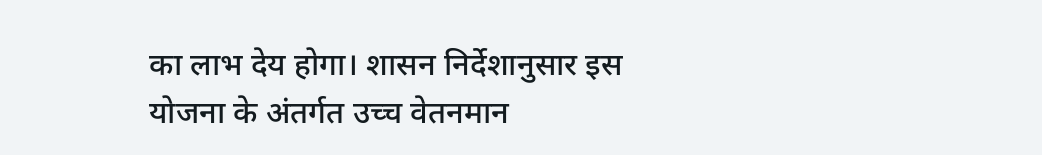का लाभ देय होगा। शासन निर्देशानुसार इस योजना के अंतर्गत उच्च वेतनमान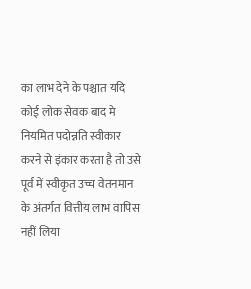का लाभ देने के पश्चात यदि कोई लोक सेवक बाद मे नियमित पदोन्नति स्वीकार करने से इंकार करता है तो उसे पूर्व में स्वीकृत उच्च वेतनमान के अंतर्गत वित्तीय लाभ वापिस नहीं लिया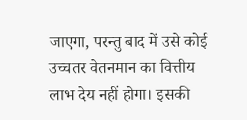जाएगा, परन्तु बाद में उसे कोई उच्चतर वेतनमान का वित्तीय लाभ देय नहीं होगा। इसकी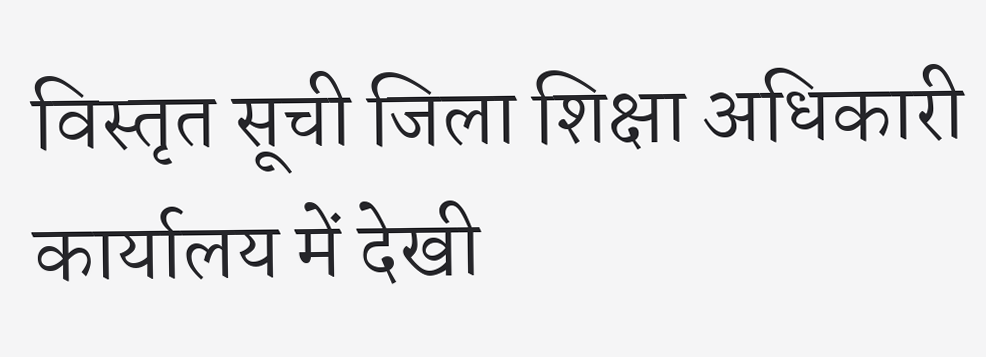विस्तृत सूची जिला शिक्षा अधिकारी कार्यालय में देखी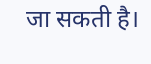जा सकती है।